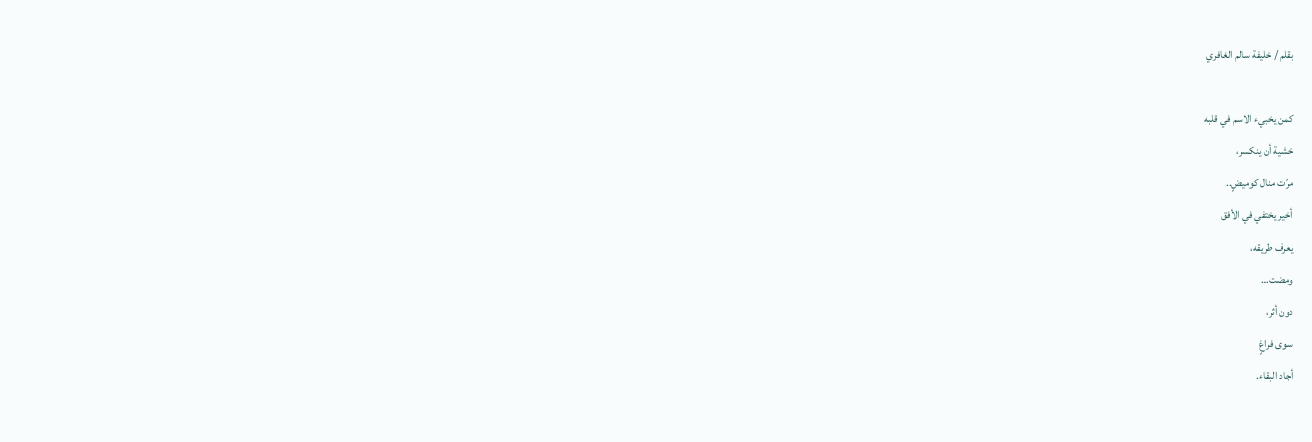بقلم / خليفة سالم الغافري

كمن يخبيء الاسم في قلبه
خشية أن ينكسر،
مرّت منال كوميضٍ..
أخير يختفي في الأفق
يعرف طريقه،
ومضت…
دون أثر،
سوى فراغٍ
أجاد البقاء.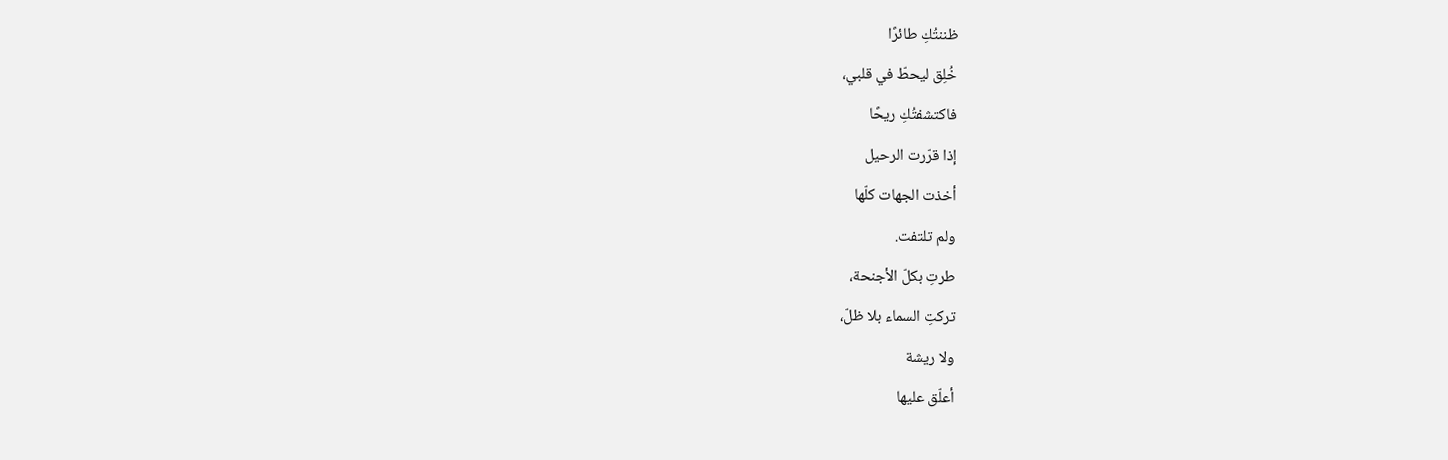ظننتُكِ طائرًا
خُلِق ليحطّ في قلبي،
فاكتشفتُكِ ريحًا
إذا قرّرت الرحيل
أخذت الجهات كلّها
ولم تلتفت.
طرتِ بكلّ الأجنحة،
تركتِ السماء بلا ظلّ،
ولا ريشة
أعلّق عليها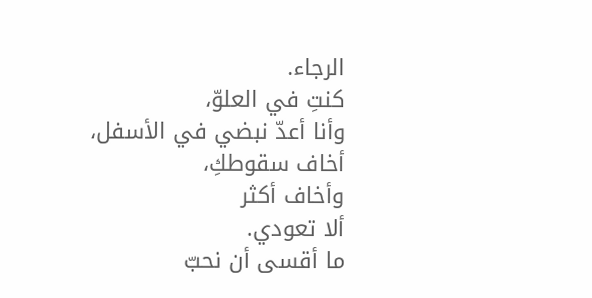الرجاء.
كنتِ في العلوّ،
وأنا أعدّ نبضي في الأسفل،
أخاف سقوطكِ،
وأخاف أكثر
ألا تعودي.
ما أقسى أن نحبّ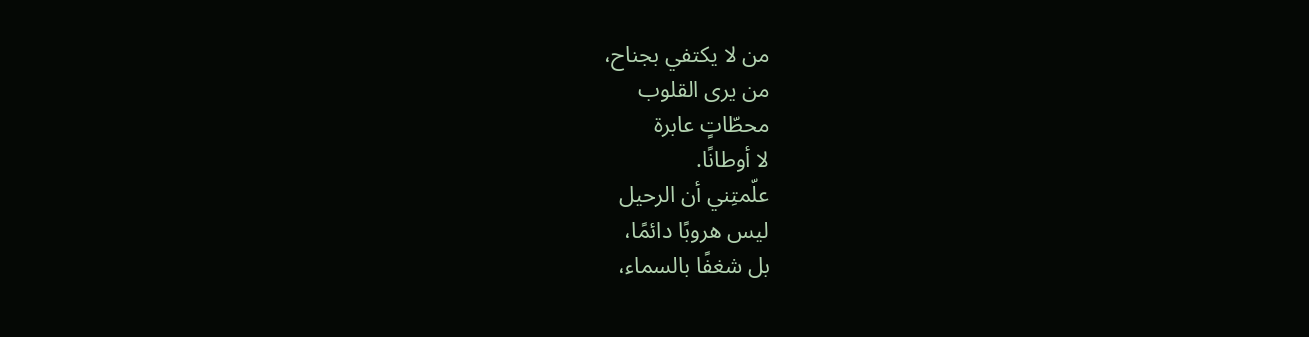من لا يكتفي بجناح،
من يرى القلوب
محطّاتٍ عابرة
لا أوطانًا.
علّمتِني أن الرحيل
ليس هروبًا دائمًا،
بل شغفًا بالسماء،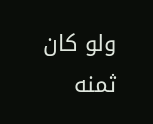ولو كان ثمنه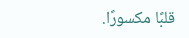قلبًا مكسورًا.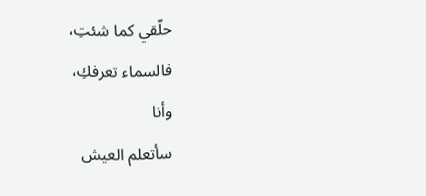حلّقي كما شئتِ،
فالسماء تعرفكِ،
وأنا
سأتعلم العيش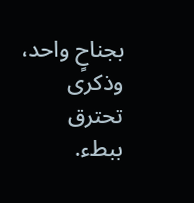بجناحٍ واحد،
وذكرى
تحترق
ببطء.